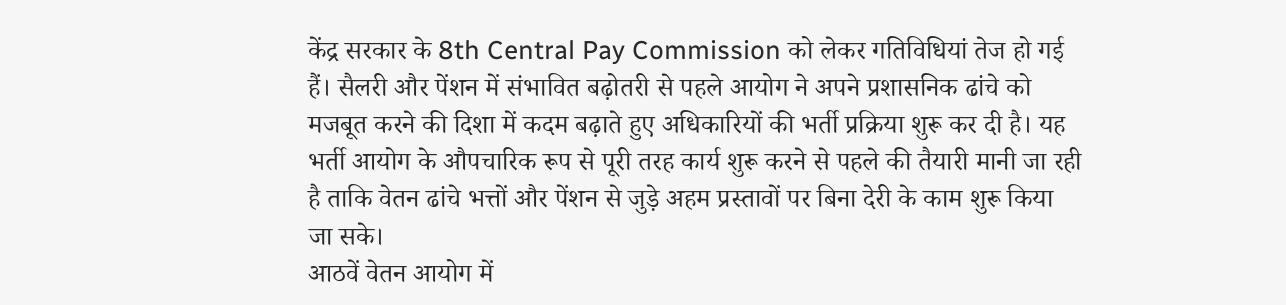केंद्र सरकार के 8th Central Pay Commission को लेकर गतिविधियां तेज हो गई हैं। सैलरी और पेंशन में संभावित बढ़ोतरी से पहले आयोग ने अपने प्रशासनिक ढांचे को मजबूत करने की दिशा में कदम बढ़ाते हुए अधिकारियों की भर्ती प्रक्रिया शुरू कर दी है। यह भर्ती आयोग के औपचारिक रूप से पूरी तरह कार्य शुरू करने से पहले की तैयारी मानी जा रही है ताकि वेतन ढांचे भत्तों और पेंशन से जुड़े अहम प्रस्तावों पर बिना देरी के काम शुरू किया जा सके।
आठवें वेतन आयोग में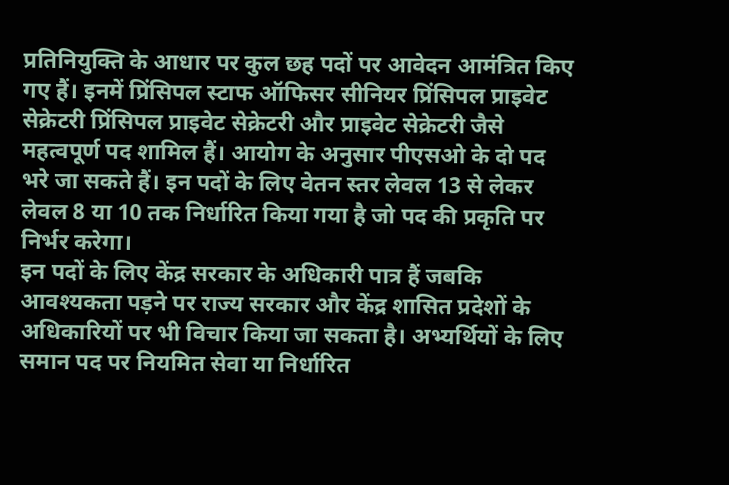प्रतिनियुक्ति के आधार पर कुल छह पदों पर आवेदन आमंत्रित किए गए हैं। इनमें प्रिंसिपल स्टाफ ऑफिसर सीनियर प्रिंसिपल प्राइवेट सेक्रेटरी प्रिंसिपल प्राइवेट सेक्रेटरी और प्राइवेट सेक्रेटरी जैसे महत्वपूर्ण पद शामिल हैं। आयोग के अनुसार पीएसओ के दो पद भरे जा सकते हैं। इन पदों के लिए वेतन स्तर लेवल 13 से लेकर लेवल 8 या 10 तक निर्धारित किया गया है जो पद की प्रकृति पर निर्भर करेगा।
इन पदों के लिए केंद्र सरकार के अधिकारी पात्र हैं जबकि आवश्यकता पड़ने पर राज्य सरकार और केंद्र शासित प्रदेशों के अधिकारियों पर भी विचार किया जा सकता है। अभ्यर्थियों के लिए समान पद पर नियमित सेवा या निर्धारित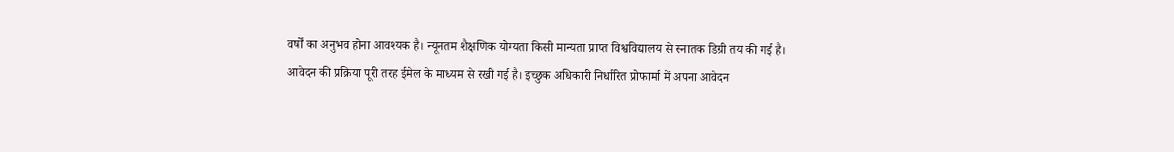वर्षों का अनुभव होना आवश्यक है। न्यूनतम शैक्षणिक योग्यता किसी मान्यता प्राप्त विश्वविद्यालय से स्नातक डिग्री तय की गई है।
आवेदन की प्रक्रिया पूरी तरह ईमेल के माध्यम से रखी गई है। इच्छुक अधिकारी निर्धारित प्रोफार्मा में अपना आवेदन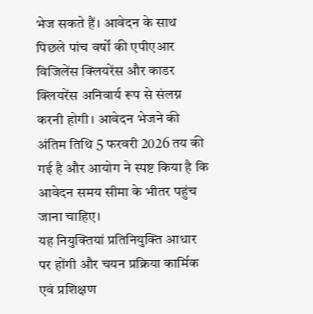भेज सकते हैं। आवेदन के साथ पिछले पांच वर्षों की एपीएआर विजिलेंस क्लियरेंस और काडर क्लियरेंस अनिवार्य रूप से संलग्न करनी होगी। आवेदन भेजने की अंतिम तिथि 5 फरवरी 2026 तय की गई है और आयोग ने स्पष्ट किया है कि आवेदन समय सीमा के भीतर पहुंच जाना चाहिए।
यह नियुक्तियां प्रतिनियुक्ति आधार पर होंगी और चयन प्रक्रिया कार्मिक एवं प्रशिक्षण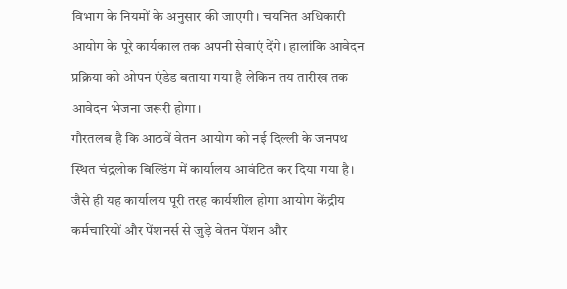विभाग के नियमों के अनुसार की जाएगी। चयनित अधिकारी आयोग के पूरे कार्यकाल तक अपनी सेवाएं देंगे। हालांकि आवेदन प्रक्रिया को ओपन एंडेड बताया गया है लेकिन तय तारीख तक आवेदन भेजना जरूरी होगा।
गौरतलब है कि आठवें वेतन आयोग को नई दिल्ली के जनपथ स्थित चंद्रलोक बिल्डिंग में कार्यालय आवंटित कर दिया गया है। जैसे ही यह कार्यालय पूरी तरह कार्यशील होगा आयोग केंद्रीय कर्मचारियों और पेंशनर्स से जुड़े वेतन पेंशन और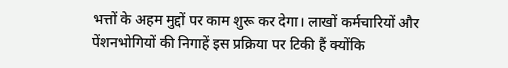भत्तों के अहम मुद्दों पर काम शुरू कर देगा। लाखों कर्मचारियों और पेंशनभोगियों की निगाहें इस प्रक्रिया पर टिकी हैं क्योंकि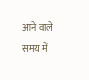आने वाले समय में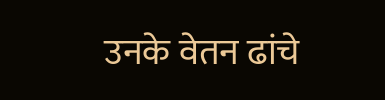उनके वेतन ढांचे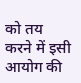को तय करने में इसी आयोग की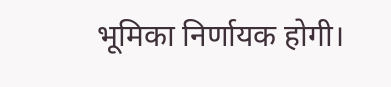भूमिका निर्णायक होगी।